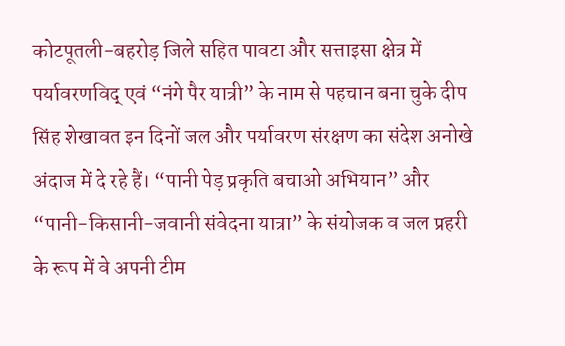कोटपूतली-बहरोड़ जिले सहित पावटा और सत्ताइसा क्षेत्र में पर्यावरणविद् एवं “नंगे पैर यात्री” के नाम से पहचान बना चुके दीप सिंह शेखावत इन दिनों जल और पर्यावरण संरक्षण का संदेश अनोखे अंदाज में दे रहे हैं। “पानी पेड़ प्रकृति बचाओ अभियान” और “पानी-किसानी-जवानी संवेदना यात्रा” के संयोजक व जल प्रहरी के रूप में वे अपनी टीम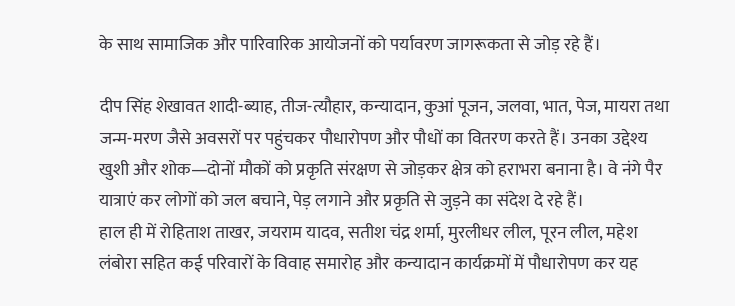के साथ सामाजिक और पारिवारिक आयोजनों को पर्यावरण जागरूकता से जोड़ रहे हैं।

दीप सिंह शेखावत शादी-ब्याह, तीज-त्यौहार, कन्यादान, कुआं पूजन, जलवा, भात, पेज, मायरा तथा जन्म-मरण जैसे अवसरों पर पहुंचकर पौधारोपण और पौधों का वितरण करते हैं। उनका उद्देश्य खुशी और शोक—दोनों मौकों को प्रकृति संरक्षण से जोड़कर क्षेत्र को हराभरा बनाना है। वे नंगे पैर यात्राएं कर लोगों को जल बचाने, पेड़ लगाने और प्रकृति से जुड़ने का संदेश दे रहे हैं।
हाल ही में रोहिताश ताखर, जयराम यादव, सतीश चंद्र शर्मा, मुरलीधर लील, पूरन लील, महेश लंबोरा सहित कई परिवारों के विवाह समारोह और कन्यादान कार्यक्रमों में पौधारोपण कर यह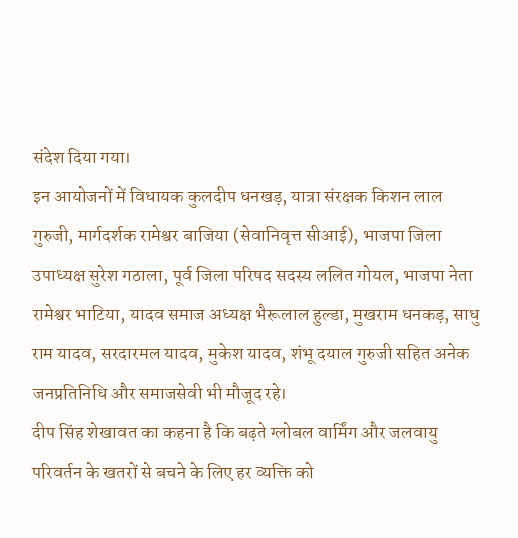संदेश दिया गया।
इन आयोजनों में विधायक कुलदीप धनखड़, यात्रा संरक्षक किशन लाल गुरुजी, मार्गदर्शक रामेश्वर बाजिया (सेवानिवृत्त सीआई), भाजपा जिला उपाध्यक्ष सुरेश गठाला, पूर्व जिला परिषद सदस्य ललित गोयल, भाजपा नेता रामेश्वर भाटिया, यादव समाज अध्यक्ष भैरूलाल हुल्डा, मुखराम धनकड़, साधु राम यादव, सरदारमल यादव, मुकेश यादव, शंभू दयाल गुरुजी सहित अनेक जनप्रतिनिधि और समाजसेवी भी मौजूद रहे।
दीप सिंह शेखावत का कहना है कि बढ़ते ग्लोबल वार्मिंग और जलवायु परिवर्तन के खतरों से बचने के लिए हर व्यक्ति को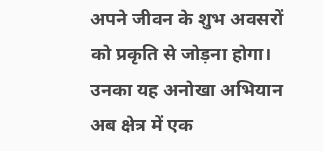अपने जीवन के शुभ अवसरों को प्रकृति से जोड़ना होगा। उनका यह अनोखा अभियान अब क्षेत्र में एक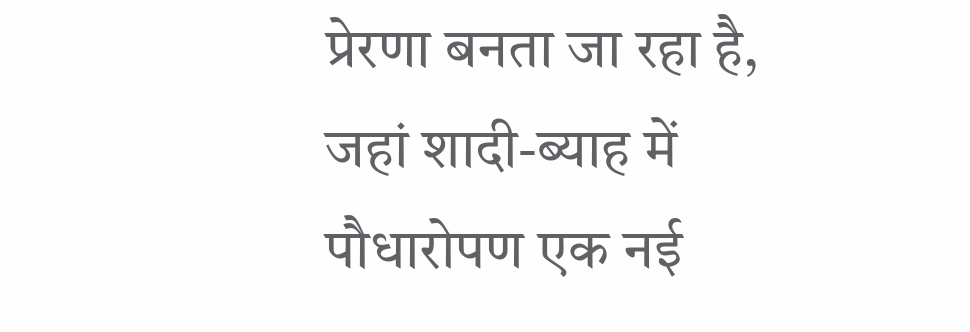प्रेरणा बनता जा रहा है, जहां शादी-ब्याह में पौधारोपण एक नई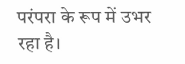परंपरा के रूप में उभर रहा है।